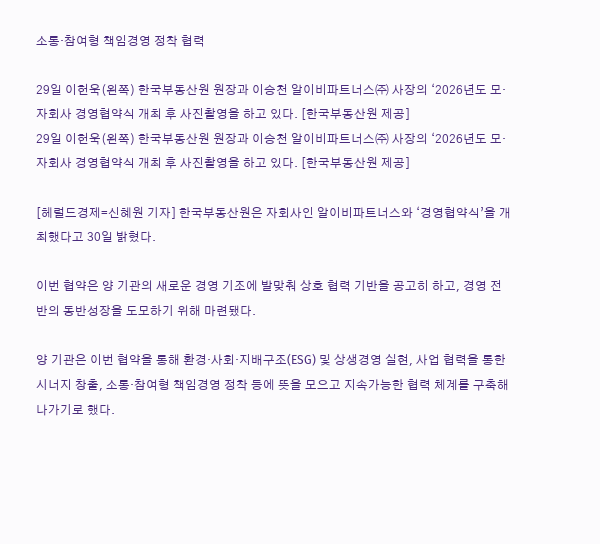소통·참여형 책임경영 정착 협력

29일 이헌욱(왼쪽) 한국부동산원 원장과 이승천 알이비파트너스㈜ 사장의 ‘2026년도 모·자회사 경영협약식 개최 후 사진촬영을 하고 있다. [한국부동산원 제공]
29일 이헌욱(왼쪽) 한국부동산원 원장과 이승천 알이비파트너스㈜ 사장의 ‘2026년도 모·자회사 경영협약식 개최 후 사진촬영을 하고 있다. [한국부동산원 제공]

[헤럴드경제=신혜원 기자] 한국부동산원은 자회사인 알이비파트너스와 ‘경영협약식’을 개최했다고 30일 밝혔다.

이번 협약은 양 기관의 새로운 경영 기조에 발맞춰 상호 협력 기반을 공고히 하고, 경영 전반의 동반성장을 도모하기 위해 마련됐다.

양 기관은 이번 협약을 통해 환경·사회·지배구조(ESG) 및 상생경영 실현, 사업 협력을 통한 시너지 창출, 소통·참여형 책임경영 정착 등에 뜻을 모으고 지속가능한 협력 체계를 구축해 나가기로 했다.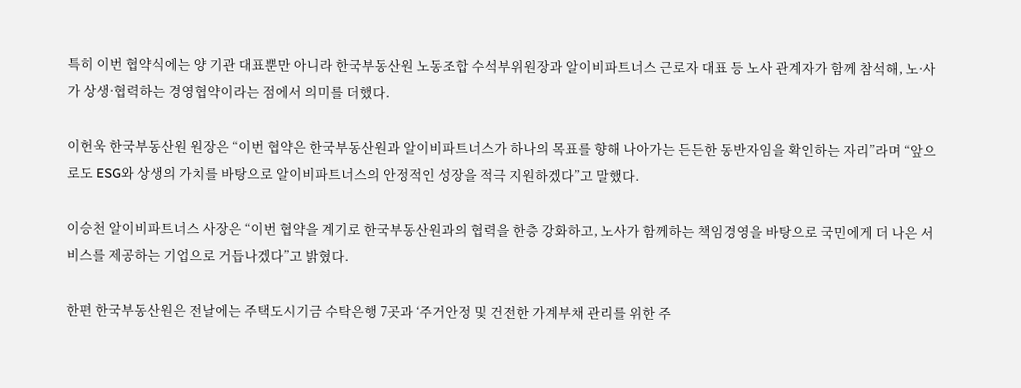특히 이번 협약식에는 양 기관 대표뿐만 아니라 한국부동산원 노동조합 수석부위원장과 알이비파트너스 근로자 대표 등 노사 관계자가 함께 참석해, 노·사가 상생·협력하는 경영협약이라는 점에서 의미를 더했다.

이헌욱 한국부동산원 원장은 “이번 협약은 한국부동산원과 알이비파트너스가 하나의 목표를 향해 나아가는 든든한 동반자임을 확인하는 자리”라며 “앞으로도 ESG와 상생의 가치를 바탕으로 알이비파트너스의 안정적인 성장을 적극 지원하겠다”고 말했다.

이승천 알이비파트너스 사장은 “이번 협약을 계기로 한국부동산원과의 협력을 한층 강화하고, 노사가 함께하는 책임경영을 바탕으로 국민에게 더 나은 서비스를 제공하는 기업으로 거듭나겠다”고 밝혔다.

한편 한국부동산원은 전날에는 주택도시기금 수탁은행 7곳과 ‘주거안정 및 건전한 가계부채 관리를 위한 주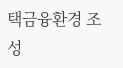택금융환경 조성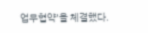업무협약’을 체결했다.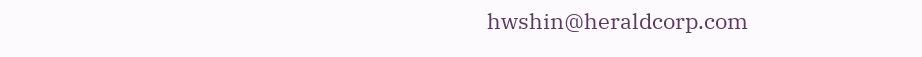hwshin@heraldcorp.com